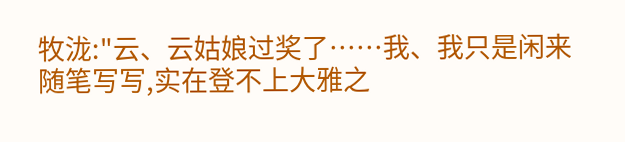牧泷:"云、云姑娘过奖了……我、我只是闲来随笔写写,实在登不上大雅之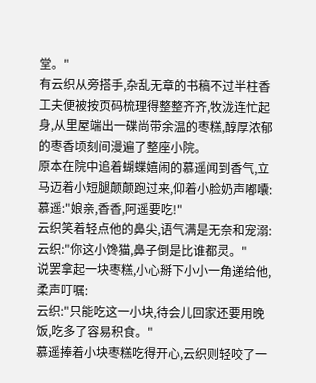堂。"
有云织从旁搭手,杂乱无章的书稿不过半柱香工夫便被按页码梳理得整整齐齐,牧泷连忙起身,从里屋端出一碟尚带余温的枣糕,醇厚浓郁的枣香顷刻间漫遍了整座小院。
原本在院中追着蝴蝶嬉闹的慕遥闻到香气,立马迈着小短腿颠颠跑过来,仰着小脸奶声嘟囔:
慕遥:"娘亲,香香,阿遥要吃!"
云织笑着轻点他的鼻尖,语气满是无奈和宠溺:
云织:"你这小馋猫,鼻子倒是比谁都灵。"
说罢拿起一块枣糕,小心掰下小小一角递给他,柔声叮嘱:
云织:"只能吃这一小块,待会儿回家还要用晚饭,吃多了容易积食。"
慕遥捧着小块枣糕吃得开心,云织则轻咬了一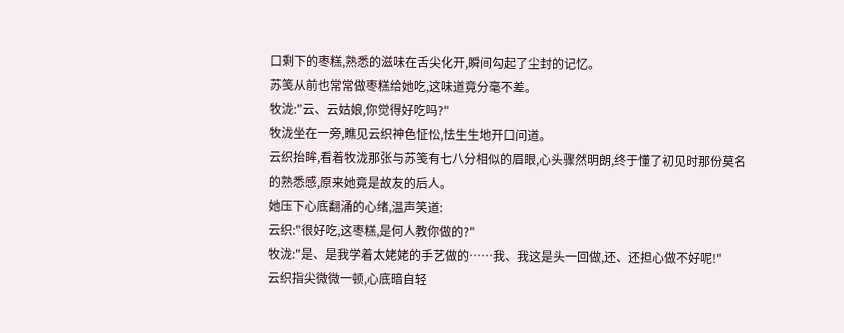口剩下的枣糕,熟悉的滋味在舌尖化开,瞬间勾起了尘封的记忆。
苏笺从前也常常做枣糕给她吃,这味道竟分毫不差。
牧泷:"云、云姑娘,你觉得好吃吗?"
牧泷坐在一旁,瞧见云织神色怔忪,怯生生地开口问道。
云织抬眸,看着牧泷那张与苏笺有七八分相似的眉眼,心头骤然明朗,终于懂了初见时那份莫名的熟悉感,原来她竟是故友的后人。
她压下心底翻涌的心绪,温声笑道:
云织:"很好吃,这枣糕,是何人教你做的?"
牧泷:"是、是我学着太姥姥的手艺做的……我、我这是头一回做,还、还担心做不好呢!"
云织指尖微微一顿,心底暗自轻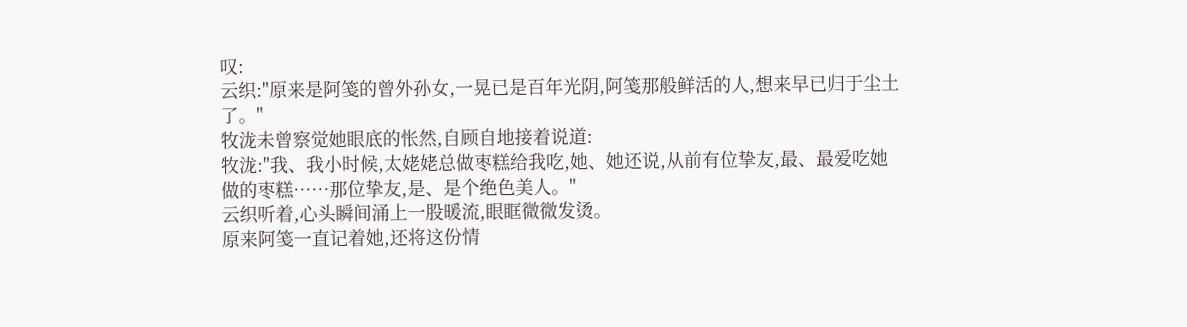叹:
云织:"原来是阿笺的曾外孙女,一晃已是百年光阴,阿笺那般鲜活的人,想来早已归于尘土了。"
牧泷未曾察觉她眼底的怅然,自顾自地接着说道:
牧泷:"我、我小时候,太姥姥总做枣糕给我吃,她、她还说,从前有位挚友,最、最爱吃她做的枣糕……那位挚友,是、是个绝色美人。"
云织听着,心头瞬间涌上一股暖流,眼眶微微发烫。
原来阿笺一直记着她,还将这份情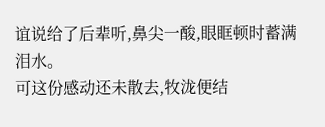谊说给了后辈听,鼻尖一酸,眼眶顿时蓄满泪水。
可这份感动还未散去,牧泷便结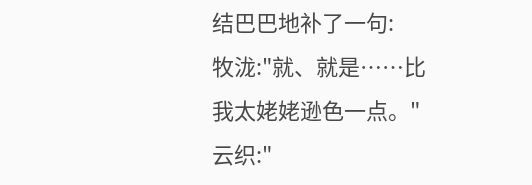结巴巴地补了一句:
牧泷:"就、就是……比我太姥姥逊色一点。"
云织:"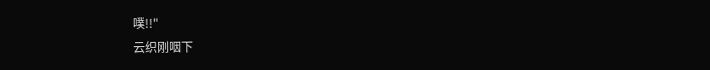噗!!"
云织刚咽下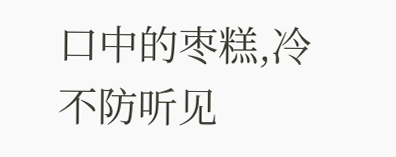口中的枣糕,冷不防听见